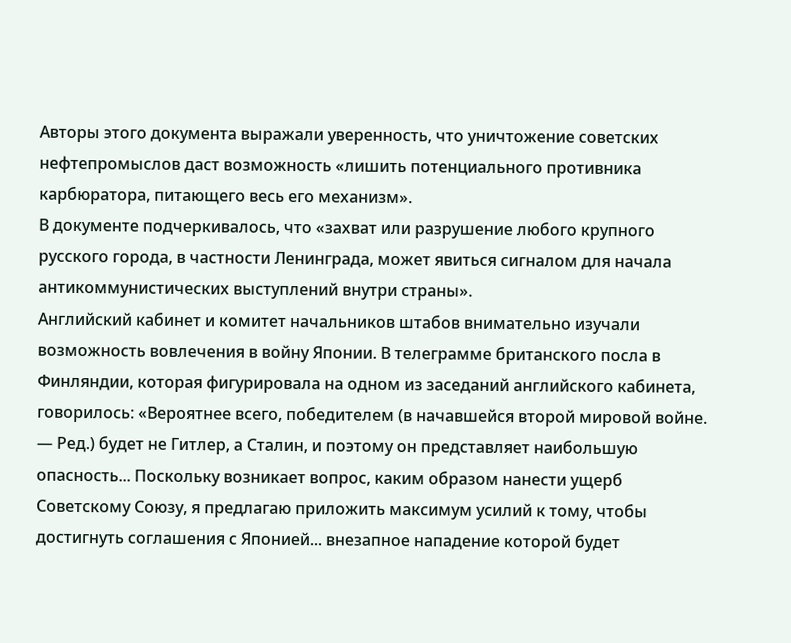Авторы этого документа выражали уверенность, что уничтожение советских нефтепромыслов даст возможность «лишить потенциального противника карбюратора, питающего весь его механизм».
В документе подчеркивалось, что «захват или разрушение любого крупного русского города, в частности Ленинграда, может явиться сигналом для начала антикоммунистических выступлений внутри страны».
Английский кабинет и комитет начальников штабов внимательно изучали возможность вовлечения в войну Японии. В телеграмме британского посла в Финляндии, которая фигурировала на одном из заседаний английского кабинета, говорилось: «Вероятнее всего, победителем (в начавшейся второй мировой войне. — Ред.) будет не Гитлер, а Сталин, и поэтому он представляет наибольшую опасность... Поскольку возникает вопрос, каким образом нанести ущерб Советскому Союзу, я предлагаю приложить максимум усилий к тому, чтобы достигнуть соглашения с Японией... внезапное нападение которой будет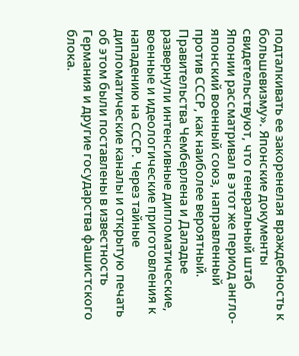подталкивать ее закоренелая враждебность к большевизму». Японские документы свидетельствуют, что генеральный штаб Японии рассматривал в этот же период англо-японский военный союз, направленный против СССР, как наиболее вероятный.
Правительства Чемберлена и Даладье развернули интенсивные дипломатические, военные и идеологические приготовления к нападению на СССР. Через тайные дипломатические каналы и открытую печать об этом были поставлены в известность Германия и другие государства фашистского блока.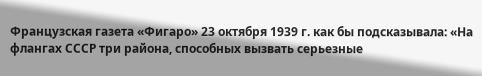Французская газета «Фигаро» 23 октября 1939 г. как бы подсказывала: «На флангах СССР три района, способных вызвать серьезные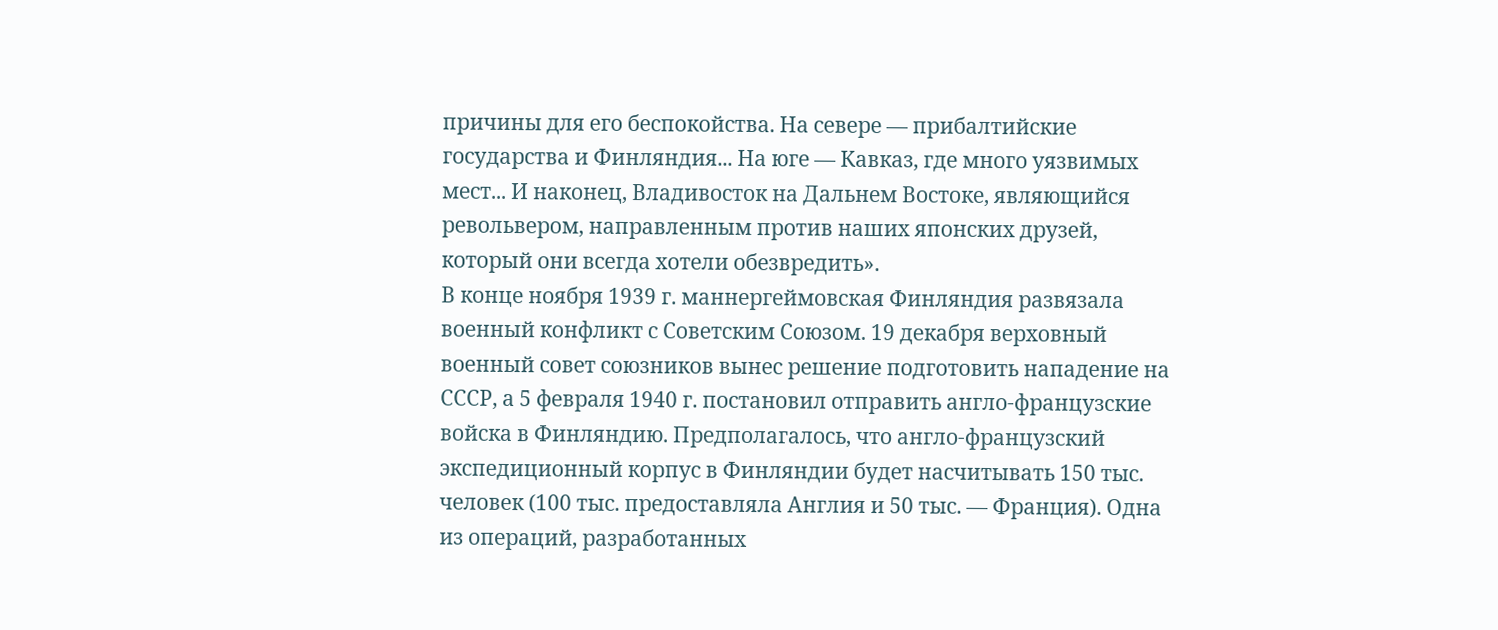причины для его беспокойства. На севере — прибалтийские государства и Финляндия... На юге — Кавказ, где много уязвимых мест... И наконец, Владивосток на Дальнем Востоке, являющийся револьвером, направленным против наших японских друзей, который они всегда хотели обезвредить».
В конце ноября 1939 г. маннергеймовская Финляндия развязала военный конфликт с Советским Союзом. 19 декабря верховный военный совет союзников вынес решение подготовить нападение на СССР, а 5 февраля 1940 г. постановил отправить англо-французские войска в Финляндию. Предполагалось, что англо-французский экспедиционный корпус в Финляндии будет насчитывать 150 тыс. человек (100 тыс. предоставляла Англия и 50 тыс. — Франция). Одна из операций, разработанных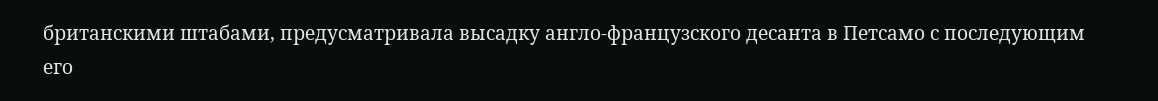британскими штабами, предусматривала высадку англо-французского десанта в Петсамо с последующим его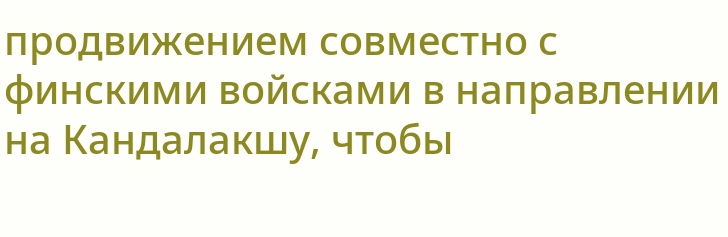продвижением совместно с финскими войсками в направлении на Кандалакшу, чтобы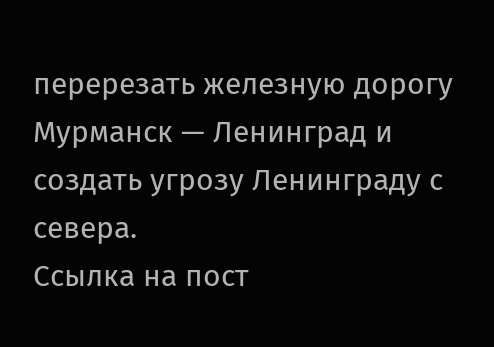перерезать железную дорогу Мурманск — Ленинград и создать угрозу Ленинграду с севера.
Ссылка на пост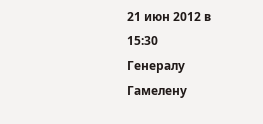21 июн 2012 в 15:30
Генералу Гамелену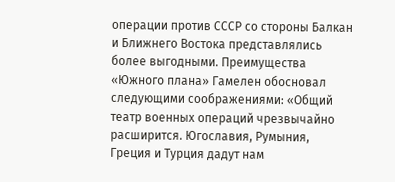операции против СССР со стороны Балкан и Ближнего Востока представлялись более выгодными. Преимущества «Южного плана» Гамелен обосновал следующими соображениями: «Общий театр военных операций чрезвычайно расширится. Югославия, Румыния, Греция и Турция дадут нам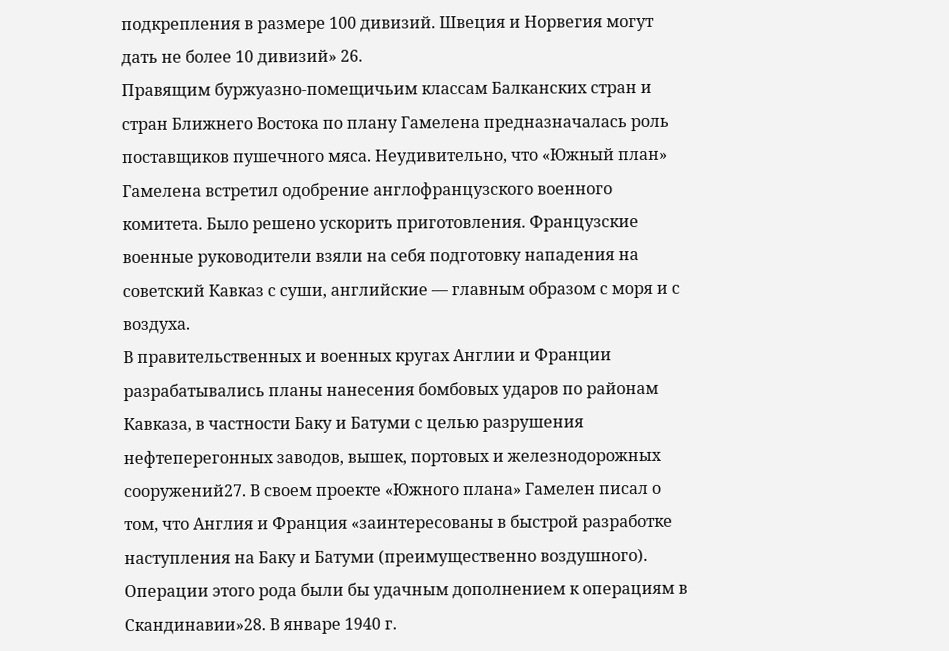подкрепления в размере 100 дивизий. Швеция и Норвегия могут дать не более 10 дивизий» 26.
Правящим буржуазно-помещичьим классам Балканских стран и стран Ближнего Востока по плану Гамелена предназначалась роль поставщиков пушечного мяса. Неудивительно, что «Южный план» Гамелена встретил одобрение англофранцузского военного комитета. Было решено ускорить приготовления. Французские военные руководители взяли на себя подготовку нападения на советский Кавказ с суши, английские — главным образом с моря и с воздуха.
В правительственных и военных кругах Англии и Франции разрабатывались планы нанесения бомбовых ударов по районам Кавказа, в частности Баку и Батуми с целью разрушения нефтеперегонных заводов, вышек, портовых и железнодорожных сооружений27. В своем проекте «Южного плана» Гамелен писал о том, что Англия и Франция «заинтересованы в быстрой разработке наступления на Баку и Батуми (преимущественно воздушного). Операции этого рода были бы удачным дополнением к операциям в Скандинавии»28. В январе 1940 г.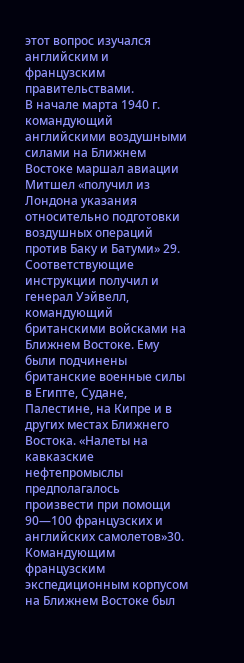этот вопрос изучался английским и французским правительствами.
В начале марта 1940 г. командующий английскими воздушными силами на Ближнем Востоке маршал авиации Митшел «получил из Лондона указания относительно подготовки воздушных операций против Баку и Батуми» 29. Соответствующие инструкции получил и генерал Уэйвелл, командующий британскими войсками на Ближнем Востоке. Ему были подчинены британские военные силы в Египте, Судане, Палестине, на Кипре и в других местах Ближнего Востока. «Налеты на кавказские нефтепромыслы предполагалось произвести при помощи 90—100 французских и английских самолетов»30. Командующим французским экспедиционным корпусом на Ближнем Востоке был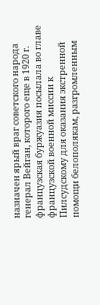назначен ярый враг советского народа генерал Вейган, которого еще в 1920 г. французская буржуазия посылала во главе французской военной миссии к Пилсудскому для оказания экстренной помощи белополякам, разгромленным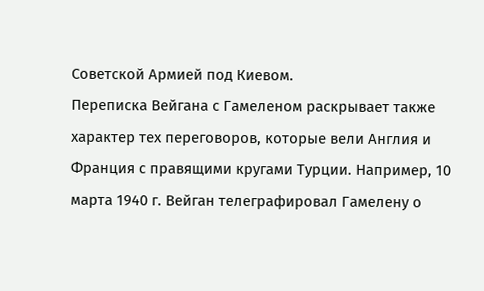Советской Армией под Киевом.
Переписка Вейгана с Гамеленом раскрывает также характер тех переговоров, которые вели Англия и Франция с правящими кругами Турции. Например, 10 марта 1940 г. Вейган телеграфировал Гамелену о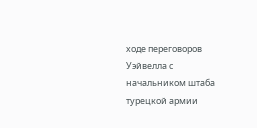ходе переговоров Уэйвелла с начальником штаба турецкой армии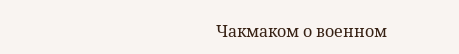Чакмаком о военном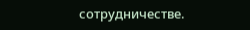сотрудничестве.